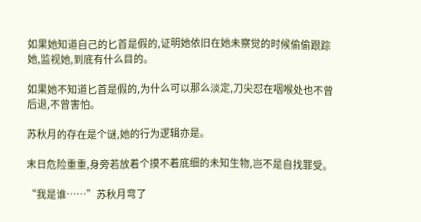如果她知道自己的匕首是假的,证明她依旧在她未察觉的时候偷偷跟踪她,监视她,到底有什么目的。

如果她不知道匕首是假的,为什么可以那么淡定,刀尖怼在咽喉处也不曾后退,不曾害怕。

苏秋月的存在是个谜,她的行为逻辑亦是。

末日危险重重,身旁若放着个摸不着底细的未知生物,岂不是自找罪受。

“我是谁……”苏秋月弯了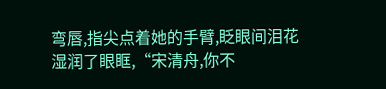弯唇,指尖点着她的手臂,眨眼间泪花湿润了眼眶,“宋清舟,你不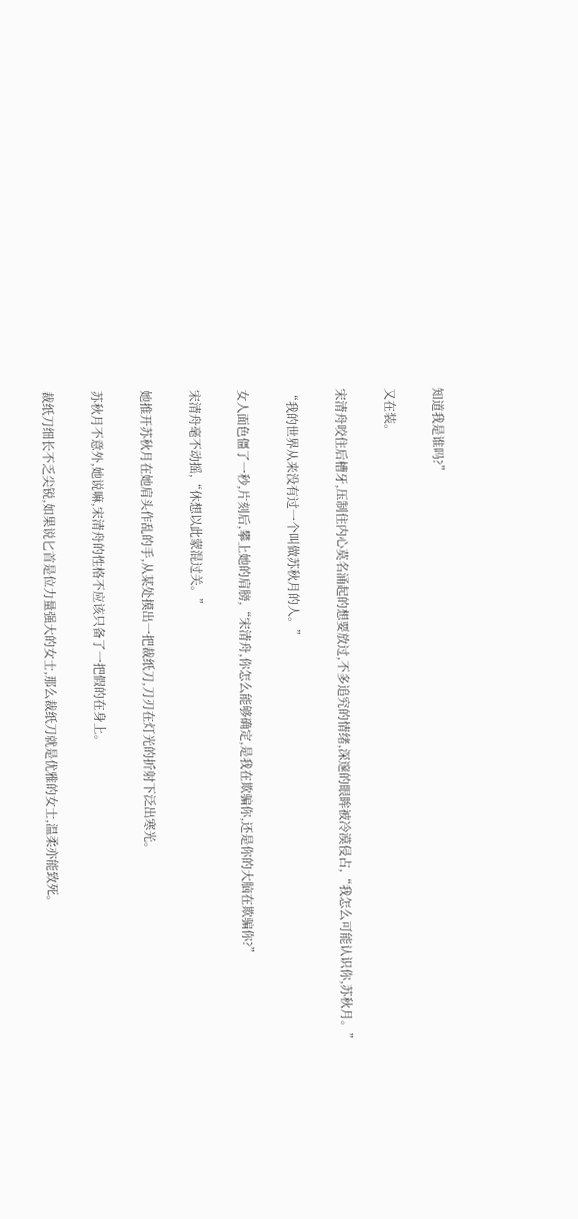知道我是谁吗?”

又在装。

宋清舟咬住后槽牙,压制住内心莫名涌起的想要放过,不多追究的情绪,深邃的眼眸被冷漠侵占,“我怎么可能认识你,苏秋月。”

“我的世界从来没有过一个叫做苏秋月的人。”

女人面色僵了一秒,片刻后,攀上她的肩膀,“宋清舟,你怎么能够确定,是我在欺骗你,还是你的大脑在欺骗你?”

宋清舟毫不动摇,“休想以此蒙混过关。”

她推开苏秋月在她肩头作乱的手,从某处摸出一把裁纸刀,刀刃在灯光的折射下泛出寒光。

苏秋月不意外,她说嘛,宋清舟的性格不应该只备了一把假的在身上。

裁纸刀细长不乏尖锐,如果说匕首是位力量强大的女士,那么裁纸刀就是优雅的女士,温柔亦能致死。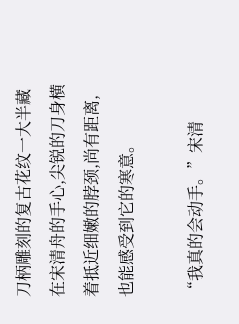刀柄雕刻的复古花纹一大半藏在宋清舟的手心,尖锐的刀身横着抵近细嫩的脖颈,尚有距离,也能感受到它的寒意。

“我真的会动手。”宋清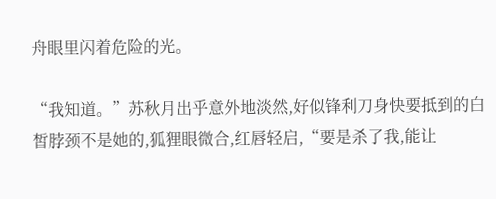舟眼里闪着危险的光。

“我知道。”苏秋月出乎意外地淡然,好似锋利刀身快要抵到的白皙脖颈不是她的,狐狸眼微合,红唇轻启,“要是杀了我,能让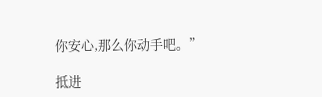你安心,那么你动手吧。”

抵进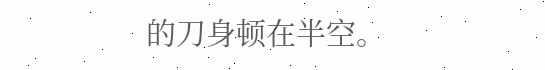的刀身顿在半空。